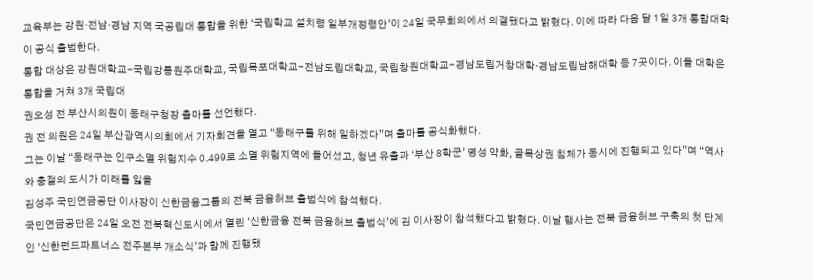교육부는 강원·전남·경남 지역 국공립대 통합을 위한 ‘국립학교 설치령 일부개정령안’이 24일 국무회의에서 의결됐다고 밝혔다. 이에 따라 다음 달 1일 3개 통합대학이 공식 출범한다.
통합 대상은 강원대학교-국립강릉원주대학교, 국립목포대학교-전남도립대학교, 국립창원대학교-경남도립거창대학·경남도립남해대학 등 7곳이다. 이들 대학은 통합을 거쳐 3개 국립대
권오성 전 부산시의원이 동래구청장 출마를 선언했다.
권 전 의원은 24일 부산광역시의회에서 기자회견을 열고 “동래구를 위해 일하겠다”며 출마를 공식화했다.
그는 이날 “동래구는 인구소멸 위험지수 0.499로 소멸 위험지역에 들어섰고, 청년 유출과 ‘부산 8학군’ 명성 약화, 골목상권 침체가 동시에 진행되고 있다”며 “역사와 충절의 도시가 미래를 잃을
김성주 국민연금공단 이사장이 신한금융그룹의 전북 금융허브 출범식에 참석했다.
국민연금공단은 24일 오전 전북혁신도시에서 열린 ‘신한금융 전북 금융허브 출범식’에 김 이사장이 참석했다고 밝혔다. 이날 행사는 전북 금융허브 구축의 첫 단계인 ‘신한펀드파트너스 전주본부 개소식’과 함께 진행됐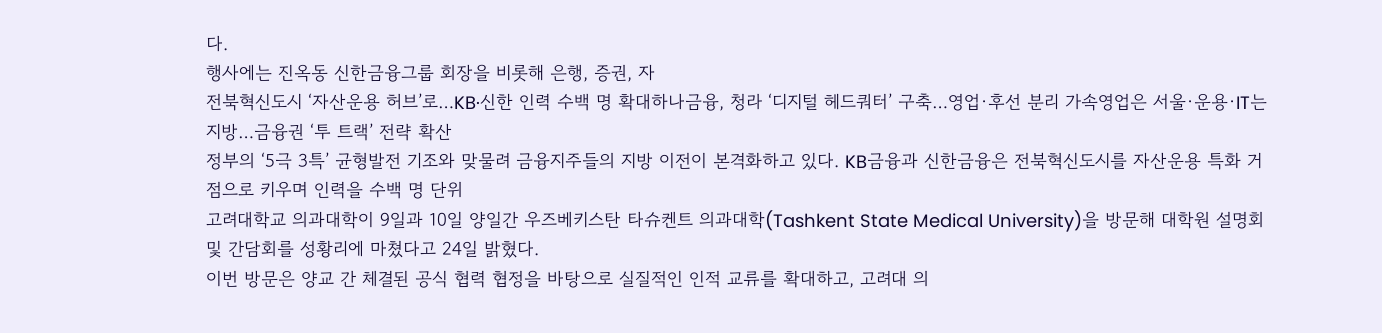다.
행사에는 진옥동 신한금융그룹 회장을 비롯해 은행, 증권, 자
전북혁신도시 ‘자산운용 허브’로…KB·신한 인력 수백 명 확대하나금융, 청라 ‘디지털 헤드쿼터’ 구축…영업·후선 분리 가속영업은 서울·운용·IT는 지방…금융권 ‘투 트랙’ 전략 확산
정부의 ‘5극 3특’ 균형발전 기조와 맞물려 금융지주들의 지방 이전이 본격화하고 있다. KB금융과 신한금융은 전북혁신도시를 자산운용 특화 거점으로 키우며 인력을 수백 명 단위
고려대학교 의과대학이 9일과 10일 양일간 우즈베키스탄 타슈켄트 의과대학(Tashkent State Medical University)을 방문해 대학원 설명회 및 간담회를 성황리에 마쳤다고 24일 밝혔다.
이번 방문은 양교 간 체결된 공식 협력 협정을 바탕으로 실질적인 인적 교류를 확대하고, 고려대 의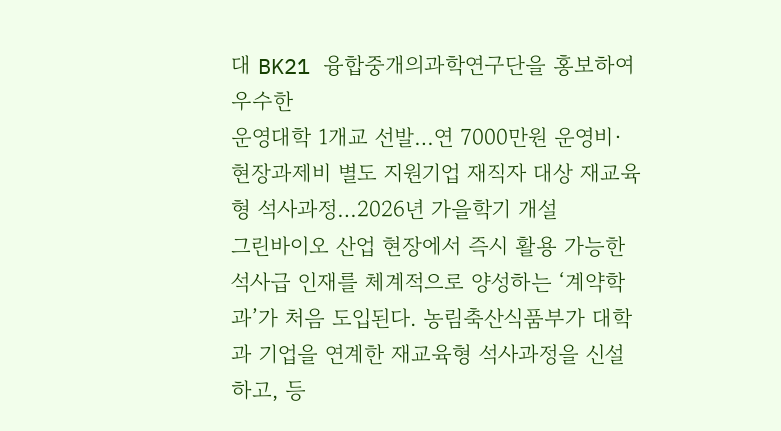대 BK21 융합중개의과학연구단을 홍보하여 우수한
운영대학 1개교 선발…연 7000만원 운영비·현장과제비 별도 지원기업 재직자 대상 재교육형 석사과정…2026년 가을학기 개설
그린바이오 산업 현장에서 즉시 활용 가능한 석사급 인재를 체계적으로 양성하는 ‘계약학과’가 처음 도입된다. 농림축산식품부가 대학과 기업을 연계한 재교육형 석사과정을 신설하고, 등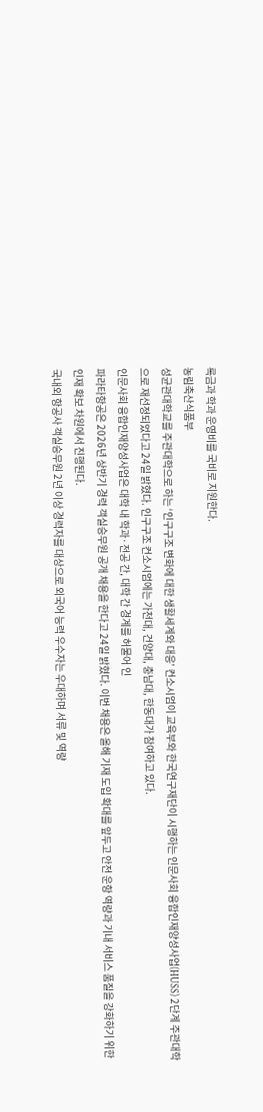록금과 학과 운영비를 국비로 지원한다.
농림축산식품부
성균관대학교를 주관대학으로 하는 ‘인구구조 변화에 대한 생활세계와 대응’ 컨소시엄이 교육부와 한국연구재단이 시행하는 인문사회 융합인재양성사업(HUSS) 2단계 주관대학으로 재선정되었다고 24일 밝혔다. 인구구조 컨소시엄에는 가천대, 건양대, 충남대, 한동대가 참여하고 있다.
인문사회 융합인재양성사업은 대학 내 학과·전공 간, 대학 간 경계를 허물어 인
파라타항공은 2026년 상반기 경력 객실승무원 공개 채용을 한다고 24일 밝혔다. 이번 채용은 올해 기재 도입 확대를 앞두고 안전 운항 역량과 기내 서비스 품질을 강화하기 위한 인재 확보 차원에서 진행된다.
국내외 항공사 객실승무원 2년 이상 경력자를 대상으로 외국어 능력 우수자는 우대하며 서류 및 역량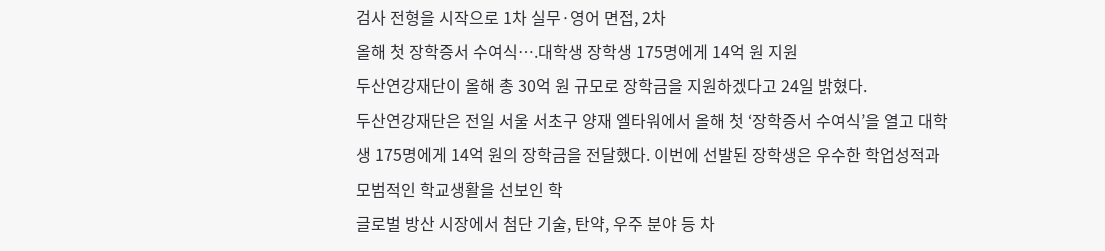검사 전형을 시작으로 1차 실무·영어 면접, 2차
올해 첫 장학증서 수여식….대학생 장학생 175명에게 14억 원 지원
두산연강재단이 올해 총 30억 원 규모로 장학금을 지원하겠다고 24일 밝혔다.
두산연강재단은 전일 서울 서초구 양재 엘타워에서 올해 첫 ‘장학증서 수여식’을 열고 대학생 175명에게 14억 원의 장학금을 전달했다. 이번에 선발된 장학생은 우수한 학업성적과 모범적인 학교생활을 선보인 학
글로벌 방산 시장에서 첨단 기술, 탄약, 우주 분야 등 차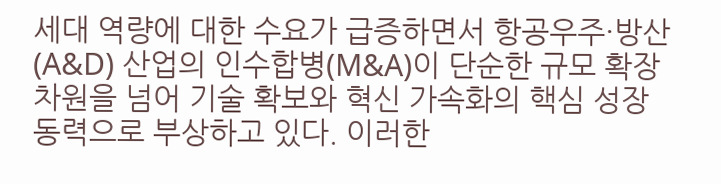세대 역량에 대한 수요가 급증하면서 항공우주·방산(A&D) 산업의 인수합병(M&A)이 단순한 규모 확장 차원을 넘어 기술 확보와 혁신 가속화의 핵심 성장 동력으로 부상하고 있다. 이러한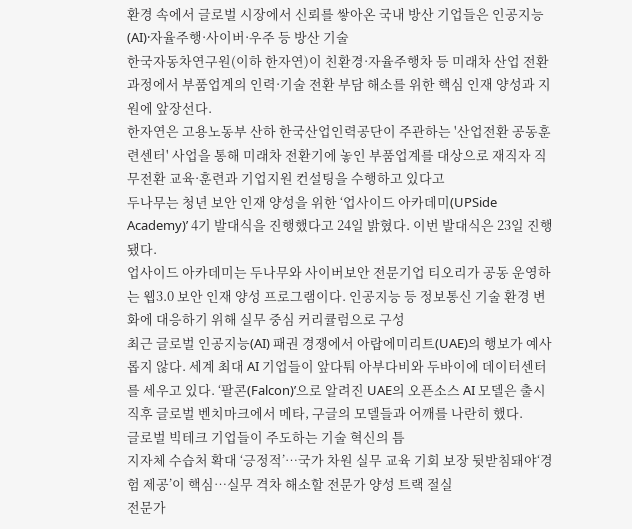환경 속에서 글로벌 시장에서 신뢰를 쌓아온 국내 방산 기업들은 인공지능(AI)·자율주행·사이버·우주 등 방산 기술
한국자동차연구원(이하 한자연)이 친환경·자율주행차 등 미래차 산업 전환 과정에서 부품업계의 인력·기술 전환 부담 해소를 위한 핵심 인재 양성과 지원에 앞장선다.
한자연은 고용노동부 산하 한국산업인력공단이 주관하는 '산업전환 공동훈련센터' 사업을 통해 미래차 전환기에 놓인 부품업계를 대상으로 재직자 직무전환 교육·훈련과 기업지원 컨설팅을 수행하고 있다고
두나무는 청년 보안 인재 양성을 위한 ‘업사이드 아카데미(UPSide Academy)’ 4기 발대식을 진행했다고 24일 밝혔다. 이번 발대식은 23일 진행됐다.
업사이드 아카데미는 두나무와 사이버보안 전문기업 티오리가 공동 운영하는 웹3.0 보안 인재 양성 프로그램이다. 인공지능 등 정보통신 기술 환경 변화에 대응하기 위해 실무 중심 커리큘럼으로 구성
최근 글로벌 인공지능(AI) 패권 경쟁에서 아랍에미리트(UAE)의 행보가 예사롭지 않다. 세계 최대 AI 기업들이 앞다퉈 아부다비와 두바이에 데이터센터를 세우고 있다. ‘팔콘(Falcon)’으로 알려진 UAE의 오픈소스 AI 모델은 출시 직후 글로벌 벤치마크에서 메타, 구글의 모델들과 어깨를 나란히 했다.
글로벌 빅테크 기업들이 주도하는 기술 혁신의 틈
지자체 수습처 확대 ‘긍정적’…국가 차원 실무 교육 기회 보장 뒷받침돼야‘경험 제공’이 핵심…실무 격차 해소할 전문가 양성 트랙 절실
전문가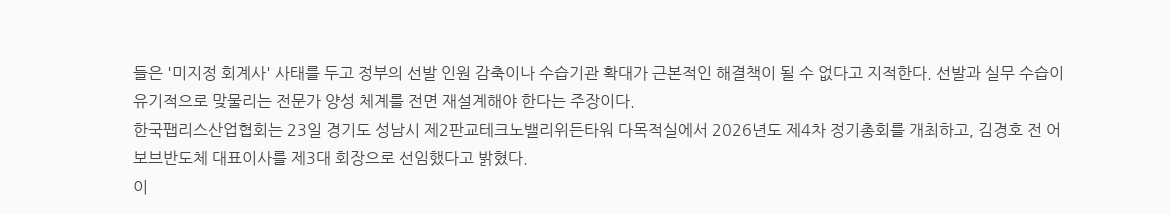들은 '미지정 회계사' 사태를 두고 정부의 선발 인원 감축이나 수습기관 확대가 근본적인 해결책이 될 수 없다고 지적한다. 선발과 실무 수습이 유기적으로 맞물리는 전문가 양성 체계를 전면 재설계해야 한다는 주장이다.
한국팹리스산업협회는 23일 경기도 성남시 제2판교테크노밸리위든타워 다목적실에서 2026년도 제4차 정기총회를 개최하고, 김경호 전 어보브반도체 대표이사를 제3대 회장으로 선임했다고 밝혔다.
이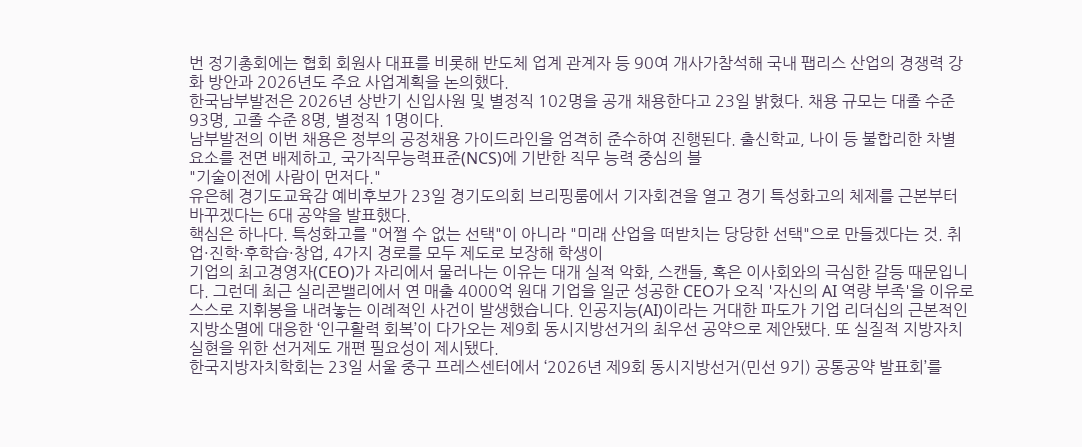번 정기총회에는 협회 회원사 대표를 비롯해 반도체 업계 관계자 등 90여 개사가참석해 국내 팹리스 산업의 경쟁력 강화 방안과 2026년도 주요 사업계획을 논의했다.
한국남부발전은 2026년 상반기 신입사원 및 별정직 102명을 공개 채용한다고 23일 밝혔다. 채용 규모는 대졸 수준 93명, 고졸 수준 8명, 별정직 1명이다.
남부발전의 이번 채용은 정부의 공정채용 가이드라인을 엄격히 준수하여 진행된다. 출신학교, 나이 등 불합리한 차별 요소를 전면 배제하고, 국가직무능력표준(NCS)에 기반한 직무 능력 중심의 블
"기술이전에 사람이 먼저다."
유은혜 경기도교육감 예비후보가 23일 경기도의회 브리핑룸에서 기자회견을 열고 경기 특성화고의 체제를 근본부터 바꾸겠다는 6대 공약을 발표했다.
핵심은 하나다. 특성화고를 "어쩔 수 없는 선택"이 아니라 "미래 산업을 떠받치는 당당한 선택"으로 만들겠다는 것. 취업·진학·후학습·창업, 4가지 경로를 모두 제도로 보장해 학생이
기업의 최고경영자(CEO)가 자리에서 물러나는 이유는 대개 실적 악화, 스캔들, 혹은 이사회와의 극심한 갈등 때문입니다. 그런데 최근 실리콘밸리에서 연 매출 4000억 원대 기업을 일군 성공한 CEO가 오직 '자신의 AI 역량 부족'을 이유로 스스로 지휘봉을 내려놓는 이례적인 사건이 발생했습니다. 인공지능(AI)이라는 거대한 파도가 기업 리더십의 근본적인
지방소멸에 대응한 ‘인구활력 회복’이 다가오는 제9회 동시지방선거의 최우선 공약으로 제안됐다. 또 실질적 지방자치 실현을 위한 선거제도 개편 필요성이 제시됐다.
한국지방자치학회는 23일 서울 중구 프레스센터에서 ‘2026년 제9회 동시지방선거(민선 9기) 공통공약 발표회’를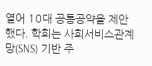열어 10대 공통공약을 제안했다. 학회는 사회서비스관계망(SNS) 기반 주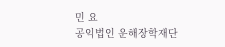민 요
공익법인 운해장학재단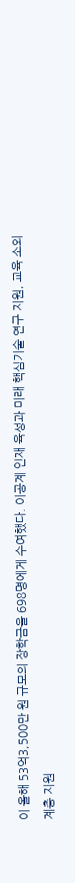이 올해 53억3,500만 원 규모의 장학금을 698명에게 수여했다. 이공계 인재 육성과 미래 핵심기술 연구 지원, 교육 소외계층 지원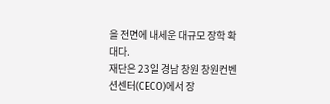을 전면에 내세운 대규모 장학 확대다.
재단은 23일 경남 창원 창원컨벤션센터(CECO)에서 장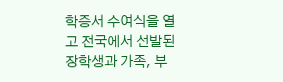학증서 수여식을 열고 전국에서 선발된 장학생과 가족, 부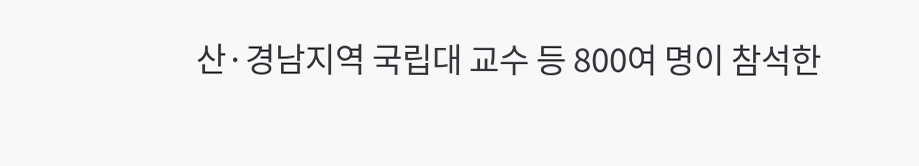산·경남지역 국립대 교수 등 800여 명이 참석한